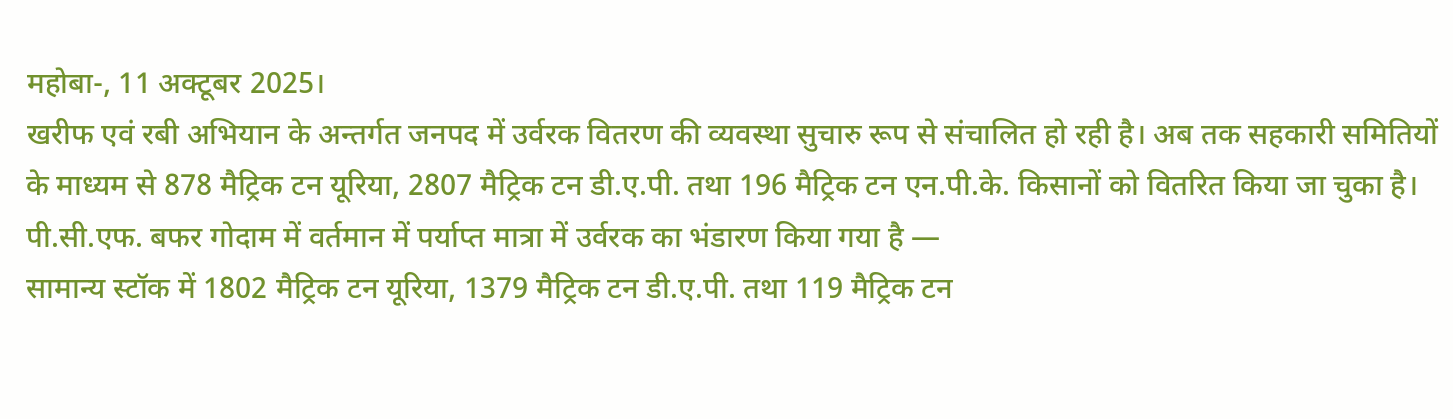महोबा-, 11 अक्टूबर 2025।
खरीफ एवं रबी अभियान के अन्तर्गत जनपद में उर्वरक वितरण की व्यवस्था सुचारु रूप से संचालित हो रही है। अब तक सहकारी समितियों के माध्यम से 878 मैट्रिक टन यूरिया, 2807 मैट्रिक टन डी.ए.पी. तथा 196 मैट्रिक टन एन.पी.के. किसानों को वितरित किया जा चुका है।
पी.सी.एफ. बफर गोदाम में वर्तमान में पर्याप्त मात्रा में उर्वरक का भंडारण किया गया है —
सामान्य स्टॉक में 1802 मैट्रिक टन यूरिया, 1379 मैट्रिक टन डी.ए.पी. तथा 119 मैट्रिक टन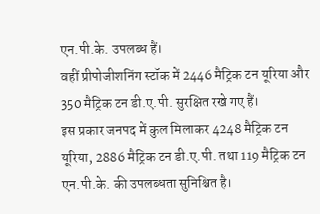एन.पी.के. उपलब्ध हैं।
वहीं प्रीपोजीशनिंग स्टॉक में 2446 मैट्रिक टन यूरिया और 350 मैट्रिक टन डी.ए.पी. सुरक्षित रखे गए हैं।
इस प्रकार जनपद में कुल मिलाकर 4248 मैट्रिक टन यूरिया, 2886 मैट्रिक टन डी.ए.पी. तथा 119 मैट्रिक टन एन.पी.के. की उपलब्धता सुनिश्चित है।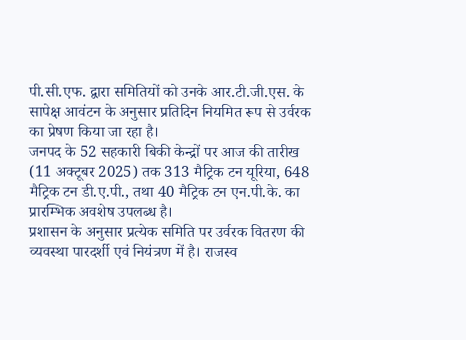पी.सी.एफ. द्वारा समितियों को उनके आर.टी.जी.एस. के सापेक्ष आवंटन के अनुसार प्रतिदिन नियमित रूप से उर्वरक का प्रेषण किया जा रहा है।
जनपद के 52 सहकारी बिकी केन्द्रों पर आज की तारीख (11 अक्टूबर 2025) तक 313 मैट्रिक टन यूरिया, 648 मैट्रिक टन डी.ए.पी., तथा 40 मैट्रिक टन एन.पी.के. का प्रारम्भिक अवशेष उपलब्ध है।
प्रशासन के अनुसार प्रत्येक समिति पर उर्वरक वितरण की व्यवस्था पारदर्शी एवं नियंत्रण में है। राजस्व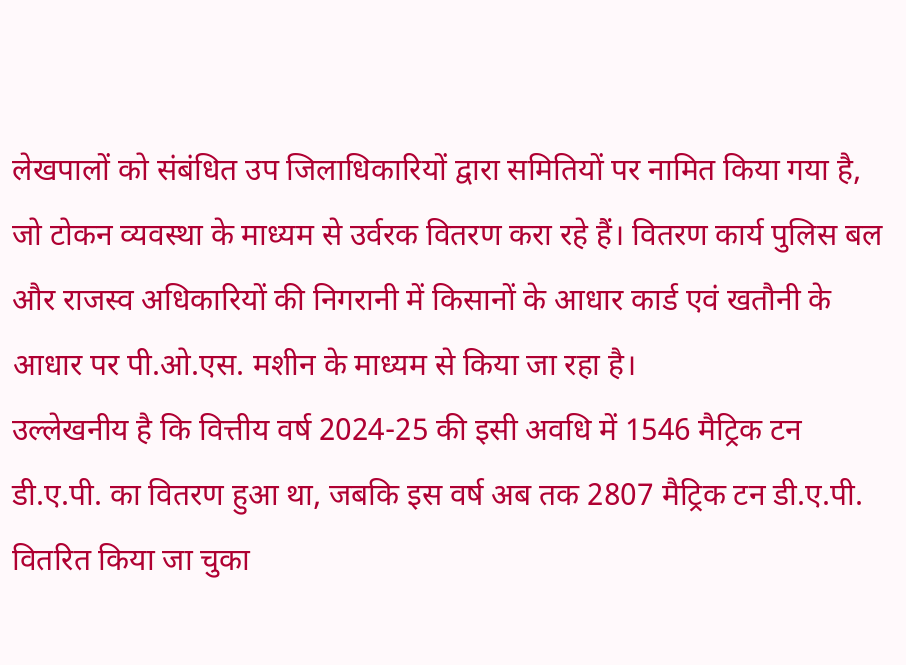लेखपालों को संबंधित उप जिलाधिकारियों द्वारा समितियों पर नामित किया गया है, जो टोकन व्यवस्था के माध्यम से उर्वरक वितरण करा रहे हैं। वितरण कार्य पुलिस बल और राजस्व अधिकारियों की निगरानी में किसानों के आधार कार्ड एवं खतौनी के आधार पर पी.ओ.एस. मशीन के माध्यम से किया जा रहा है।
उल्लेखनीय है कि वित्तीय वर्ष 2024-25 की इसी अवधि में 1546 मैट्रिक टन डी.ए.पी. का वितरण हुआ था, जबकि इस वर्ष अब तक 2807 मैट्रिक टन डी.ए.पी. वितरित किया जा चुका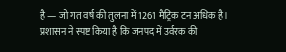है — जो गत वर्ष की तुलना में 1261 मैट्रिक टन अधिक है।
प्रशासन ने स्पष्ट किया है कि जनपद में उर्वरक की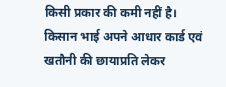किसी प्रकार की कमी नहीं है। किसान भाई अपने आधार कार्ड एवं खतौनी की छायाप्रति लेकर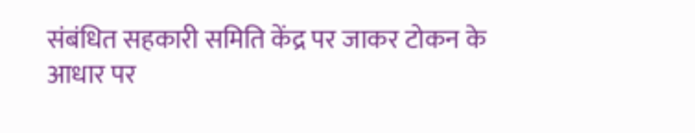संबंधित सहकारी समिति केंद्र पर जाकर टोकन के आधार पर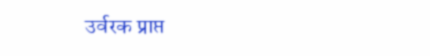उर्वरक प्राप्त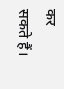कर सकते हैं।